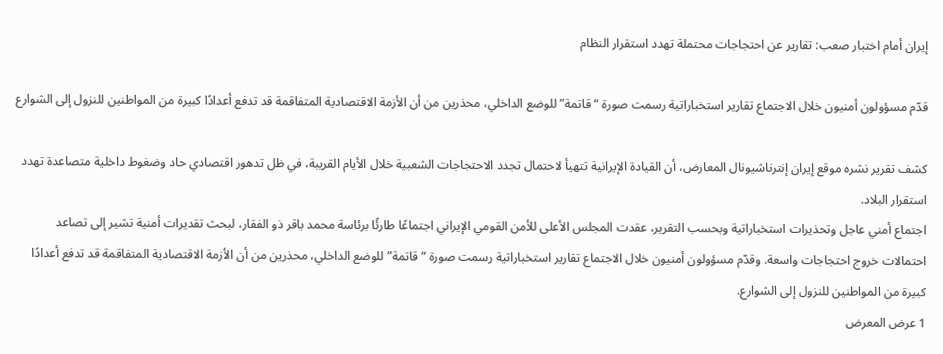إيران أمام اختبار صعب: تقارير عن احتجاجات محتملة تهدد استقرار النظام

قدّم مسؤولون أمنيون خلال الاجتماع تقارير استخباراتية رسمت صورة “قاتمة” للوضع الداخلي، محذرين من أن الأزمة الاقتصادية المتفاقمة قد تدفع أعدادًا كبيرة من المواطنين للنزول إلى الشوارع

كشف تقرير نشره موقع إيران إنترناشيونال المعارض، أن القيادة الإيرانية تتهيأ لاحتمال تجدد الاحتجاجات الشعبية خلال الأيام القريبة، في ظل تدهور اقتصادي حاد وضغوط داخلية متصاعدة تهدد استقرار البلاد.
اجتماع أمني عاجل وتحذيرات استخباراتية وبحسب التقرير، عقدت المجلس الأعلى للأمن القومي الإيراني اجتماعًا طارئًا برئاسة محمد باقر ذو الفقار، لبحث تقديرات أمنية تشير إلى تصاعد احتمالات خروج احتجاجات واسعة. وقدّم مسؤولون أمنيون خلال الاجتماع تقارير استخباراتية رسمت صورة “قاتمة” للوضع الداخلي، محذرين من أن الأزمة الاقتصادية المتفاقمة قد تدفع أعدادًا كبيرة من المواطنين للنزول إلى الشوارع.
1 عرض المعرض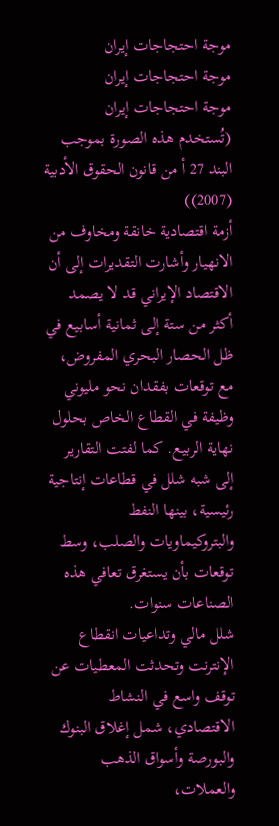موجة احتجاجات إيران
موجة احتجاجات إيران
موجة احتجاجات إيران
(تُستخدم هذه الصورة بموجب البند 27 أ من قانون الحقوق الأدبية (2007))
أزمة اقتصادية خانقة ومخاوف من الانهيار وأشارت التقديرات إلى أن الاقتصاد الإيراني قد لا يصمد أكثر من ستة إلى ثمانية أسابيع في ظل الحصار البحري المفروض، مع توقعات بفقدان نحو مليوني وظيفة في القطاع الخاص بحلول نهاية الربيع. كما لفتت التقارير إلى شبه شلل في قطاعات إنتاجية رئيسية، بينها النفط والبتروكيماويات والصلب، وسط توقعات بأن يستغرق تعافي هذه الصناعات سنوات.
شلل مالي وتداعيات انقطاع الإنترنت وتحدثت المعطيات عن توقف واسع في النشاط الاقتصادي، شمل إغلاق البنوك والبورصة وأسواق الذهب والعملات،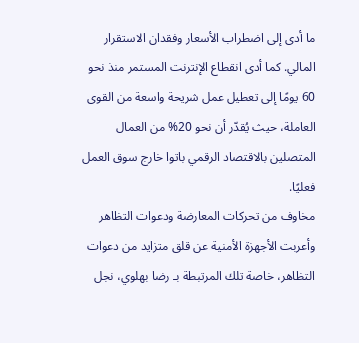ما أدى إلى اضطراب الأسعار وفقدان الاستقرار المالي. كما أدى انقطاع الإنترنت المستمر منذ نحو 60 يومًا إلى تعطيل عمل شريحة واسعة من القوى العاملة، حيث يُقدّر أن نحو 20% من العمال المتصلين بالاقتصاد الرقمي باتوا خارج سوق العمل فعليًا.
مخاوف من تحركات المعارضة ودعوات التظاهر وأعربت الأجهزة الأمنية عن قلق متزايد من دعوات التظاهر، خاصة تلك المرتبطة بـ رضا بهلوي، نجل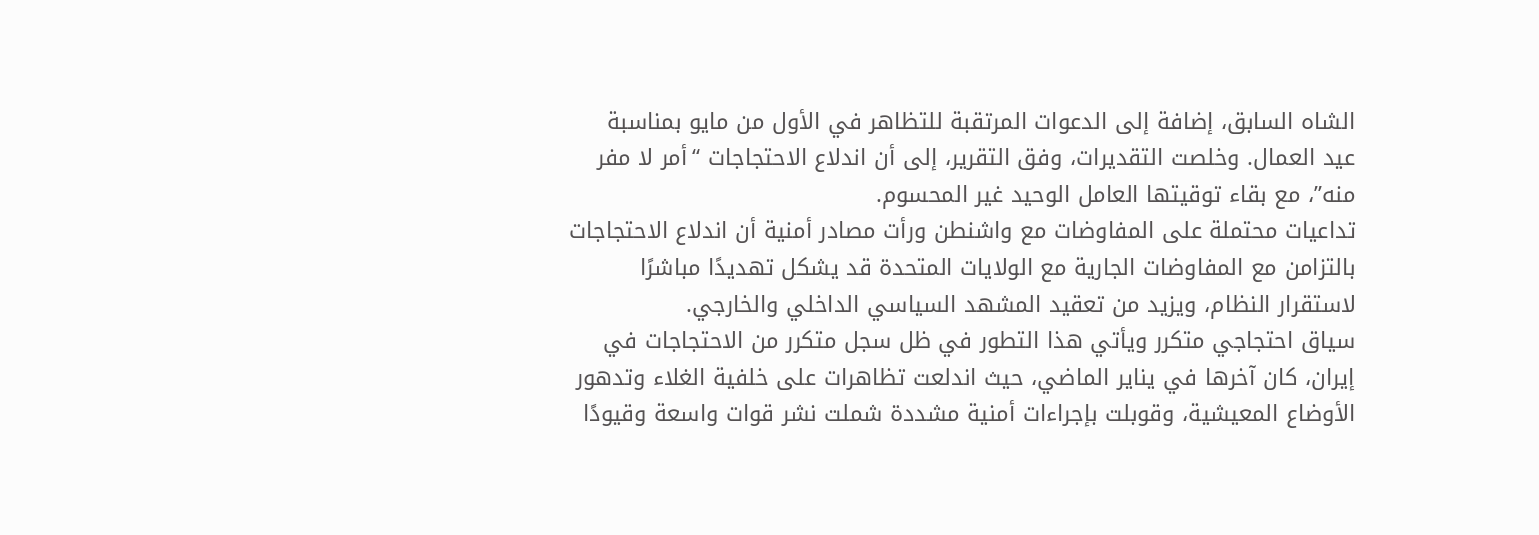الشاه السابق، إضافة إلى الدعوات المرتقبة للتظاهر في الأول من مايو بمناسبة عيد العمال. وخلصت التقديرات، وفق التقرير، إلى أن اندلاع الاحتجاجات “أمر لا مفر منه”، مع بقاء توقيتها العامل الوحيد غير المحسوم.
تداعيات محتملة على المفاوضات مع واشنطن ورأت مصادر أمنية أن اندلاع الاحتجاجات بالتزامن مع المفاوضات الجارية مع الولايات المتحدة قد يشكل تهديدًا مباشرًا لاستقرار النظام، ويزيد من تعقيد المشهد السياسي الداخلي والخارجي.
سياق احتجاجي متكرر ويأتي هذا التطور في ظل سجل متكرر من الاحتجاجات في إيران، كان آخرها في يناير الماضي، حيث اندلعت تظاهرات على خلفية الغلاء وتدهور الأوضاع المعيشية، وقوبلت بإجراءات أمنية مشددة شملت نشر قوات واسعة وقيودًا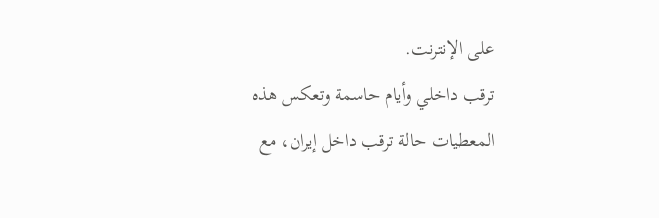على الإنترنت.
ترقب داخلي وأيام حاسمة وتعكس هذه المعطيات حالة ترقب داخل إيران، مع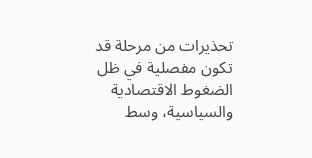تحذيرات من مرحلة قد تكون مفصلية في ظل الضغوط الاقتصادية والسياسية، وسط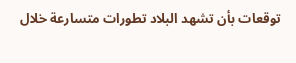توقعات بأن تشهد البلاد تطورات متسارعة خلال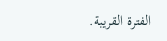الفترة القريبة.